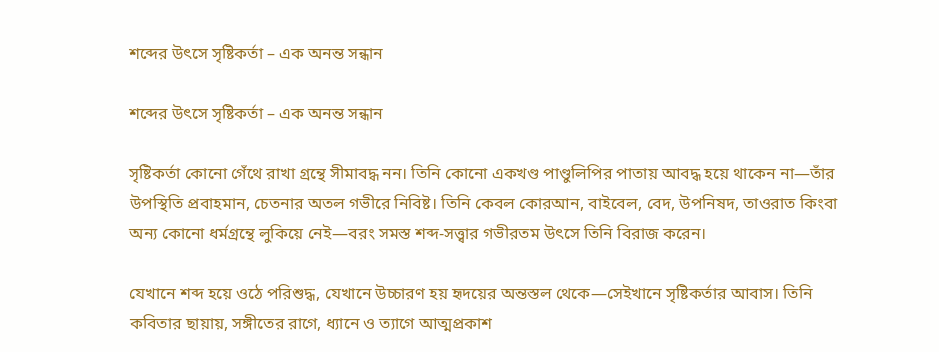শব্দের উৎসে সৃষ্টিকর্তা – এক অনন্ত সন্ধান

শব্দের উৎসে সৃষ্টিকর্তা – এক অনন্ত সন্ধান

সৃষ্টিকর্তা কোনো গেঁথে রাখা গ্রন্থে সীমাবদ্ধ নন। তিনি কোনো একখণ্ড পাণ্ডুলিপির পাতায় আবদ্ধ হয়ে থাকেন না—তাঁর উপস্থিতি প্রবাহমান, চেতনার অতল গভীরে নিবিষ্ট। তিনি কেবল কোরআন, বাইবেল, বেদ, উপনিষদ, তাওরাত কিংবা অন্য কোনো ধর্মগ্রন্থে লুকিয়ে নেই—বরং সমস্ত শব্দ-সত্ত্বার গভীরতম উৎসে তিনি বিরাজ করেন।

যেখানে শব্দ হয়ে ওঠে পরিশুদ্ধ, যেখানে উচ্চারণ হয় হৃদয়ের অন্তস্তল থেকে—সেইখানে সৃষ্টিকর্তার আবাস। তিনি কবিতার ছায়ায়, সঙ্গীতের রাগে, ধ্যানে ও ত্যাগে আত্মপ্রকাশ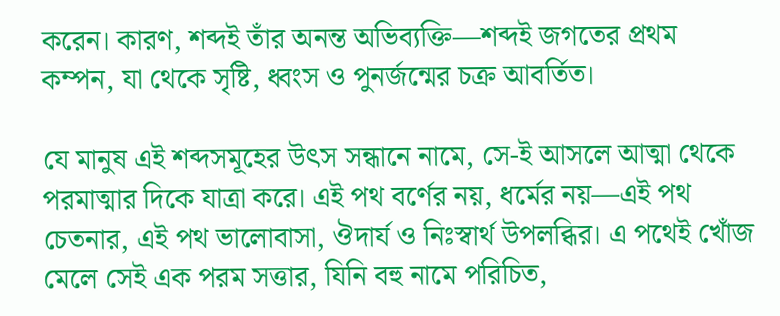করেন। কারণ, শব্দই তাঁর অনন্ত অভিব্যক্তি—শব্দই জগতের প্রথম কম্পন, যা থেকে সৃষ্টি, ধ্বংস ও পুনর্জন্মের চক্র আবর্তিত।

যে মানুষ এই শব্দসমূহের উৎস সন্ধানে নামে, সে-ই আসলে আত্মা থেকে পরমাত্মার দিকে যাত্রা করে। এই পথ বর্ণের নয়, ধর্মের নয়—এই পথ চেতনার, এই পথ ভালোবাসা, ঔদার্য ও নিঃস্বার্থ উপলব্ধির। এ পথেই খোঁজ মেলে সেই এক পরম সত্তার, যিনি বহু নামে পরিচিত,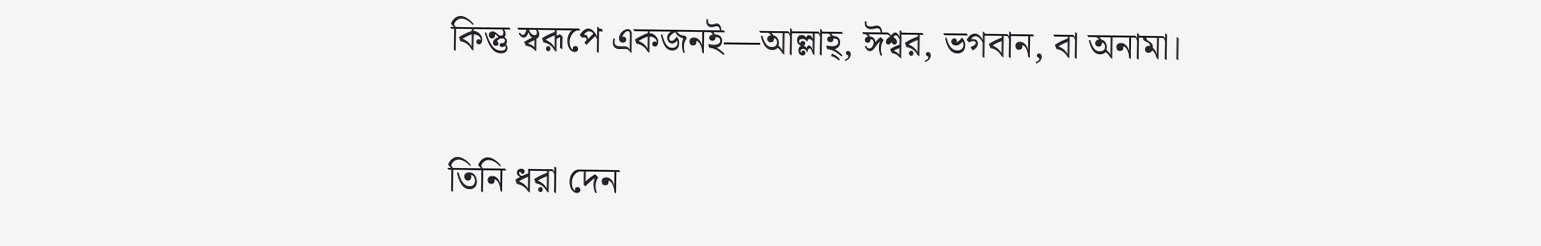কিন্তু স্বরূপে একজনই—আল্লাহ্, ঈশ্বর, ভগবান, বা অনামা।

তিনি ধরা দেন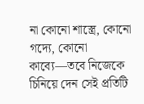না কোনো শাস্ত্রে, কোনো গদ্যে, কোনো কাব্যে—তবে নিজেকে চিনিয়ে দেন সেই প্রতিটি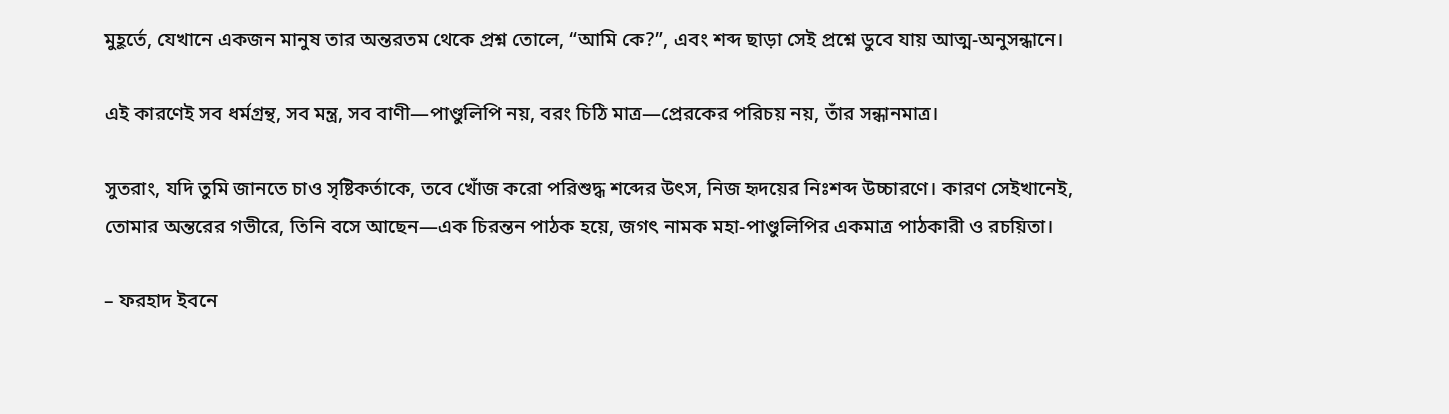মুহূর্তে, যেখানে একজন মানুষ তার অন্তরতম থেকে প্রশ্ন তোলে, “আমি কে?”, এবং শব্দ ছাড়া সেই প্রশ্নে ডুবে যায় আত্ম-অনুসন্ধানে।

এই কারণেই সব ধর্মগ্রন্থ, সব মন্ত্র, সব বাণী—পাণ্ডুলিপি নয়, বরং চিঠি মাত্র—প্রেরকের পরিচয় নয়, তাঁর সন্ধানমাত্র।

সুতরাং, যদি তুমি জানতে চাও সৃষ্টিকর্তাকে, তবে খোঁজ করো পরিশুদ্ধ শব্দের উৎস, নিজ হৃদয়ের নিঃশব্দ উচ্চারণে। কারণ সেইখানেই, তোমার অন্তরের গভীরে, তিনি বসে আছেন—এক চিরন্তন পাঠক হয়ে, জগৎ নামক মহা-পাণ্ডুলিপির একমাত্র পাঠকারী ও রচয়িতা।

– ফরহাদ ইবনে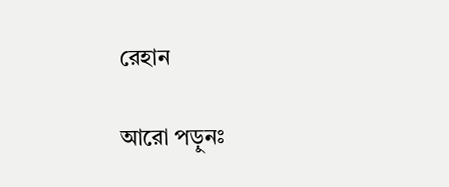রেহান

আরো পড়ুনঃ